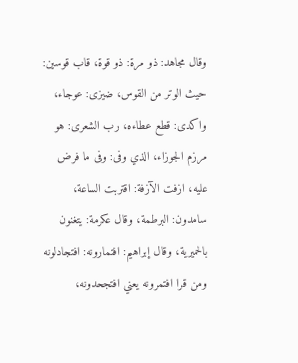وقال مجاهد: ذو مرة: ذو قوة، قاب قوسين: حيث الوتر من القوس، ضيزى: عوجاء، واكدى: قطع عطاءه، رب الشعرى: هو مرزم الجوزاء، الذي وفى: وفى ما فرض عليه، ازفت الآزفة: اقتربت الساعة، سامدون: البرطمة، وقال عكرمة: يتغنون بالحميرية، وقال إبراهيم: افتمارونه: افتجادلونه ومن قرا افتمرونه يعني افتجحدونه،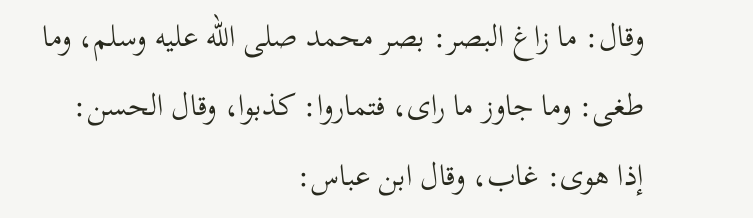وقال: ما زاغ البصر: بصر محمد صلى الله عليه وسلم، وما طغى: وما جاوز ما راى، فتماروا: كذبوا، وقال الحسن: إذا هوى: غاب، وقال ابن عباس: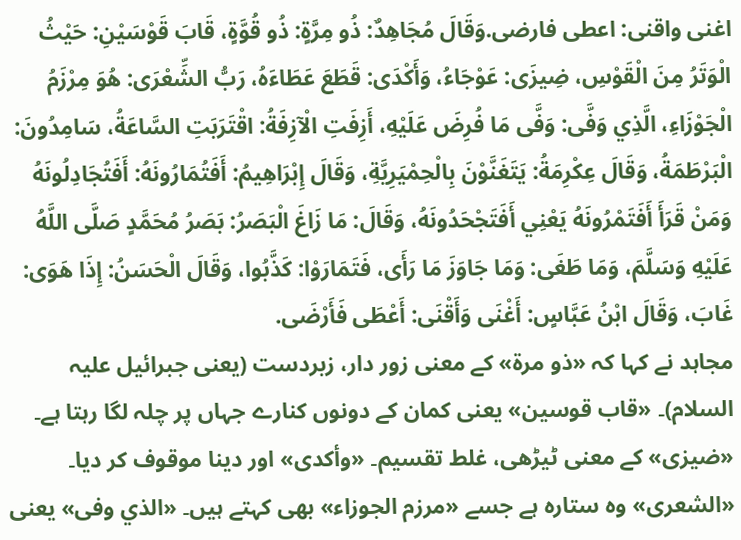اغنى واقنى: اعطى فارضى.وَقَالَ مُجَاهِدٌ: ذُو مِرَّةٍ: ذُو قُوَّةٍ، قَابَ قَوْسَيْنِ: حَيْثُ الْوَتَرُ مِنَ الْقَوْسِ، ضِيزَى: عَوْجَاءُ، وَأَكْدَى: قَطَعَ عَطَاءَهُ، رَبُّ الشِّعْرَى: هُوَ مِرْزَمُ الْجَوْزَاءِ، الَّذِي وَفَّى: وَفَّى مَا فُرِضَ عَلَيْهِ، أَزِفَتِ الْآزِفَةُ: اقْتَرَبَتِ السَّاعَةُ، سَامِدُونَ: الْبَرْطَمَةُ، وَقَالَ عِكْرِمَةُ: يَتَغَنَّوْنَ بِالْحِمْيَرِيَّةِ، وَقَالَ إِبْرَاهِيمُ: أَفَتُمَارُونَهُ: أَفَتُجَادِلُونَهُ وَمَنْ قَرَأَ أَفَتَمْرُونَهُ يَعْنِي أَفَتَجْحَدُونَهُ، وَقَالَ: مَا زَاغَ الْبَصَرُ: بَصَرُ مُحَمَّدٍ صَلَّى اللَّهُ عَلَيْهِ وَسَلَّمَ، وَمَا طَغَى: وَمَا جَاوَزَ مَا رَأَى، فَتَمَارَوْا: كَذَّبُوا، وَقَالَ الْحَسَنُ: إِذَا هَوَى: غَابَ، وَقَالَ ابْنُ عَبَّاسٍ: أَغْنَى وَأَقْنَى: أَعْطَى فَأَرْضَى.
مجاہد نے کہا کہ «ذو مرة» کے معنی زور دار، زبردست (یعنی جبرائیل علیہ السلام)۔ «قاب قوسين» یعنی کمان کے دونوں کنارے جہاں پر چلہ لگا رہتا ہے۔ «ضيزى» کے معنی ٹیڑھی، غلط تقسیم۔ «وأكدى» اور دینا موقوف کر دیا۔ «الشعرى» وہ ستارہ ہے جسے «مرزم الجوزاء» بھی کہتے ہیں۔ «الذي وفى» یعنی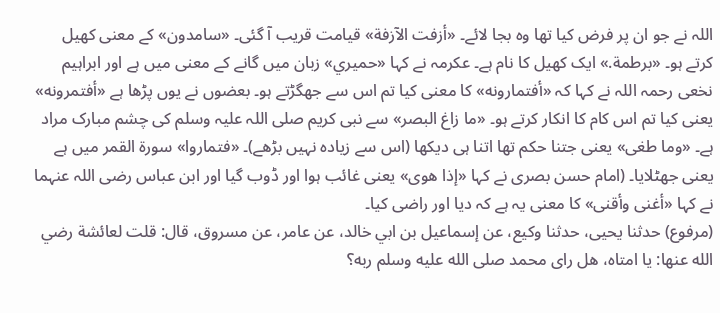اللہ نے جو ان پر فرض کیا تھا وہ بجا لائے۔ «أزفت الآزفة» قیامت قریب آ گئی۔ «سامدون» کے معنی کھیل کرتے ہو۔ «برطمة.» ایک کھیل کا نام ہے۔ عکرمہ نے کہا «حميري» زبان میں گانے کے معنی میں ہے اور ابراہیم نخعی رحمہ اللہ نے کہا کہ «أفتمارونه» کا معنی کیا تم اس سے جھگڑتے ہو۔ بعضوں نے یوں پڑھا ہے «أفتمرونه» یعنی کیا تم اس کام کا انکار کرتے ہو۔ «ما زاغ البصر» سے نبی کریم صلی اللہ علیہ وسلم کی چشم مبارک مراد ہے۔ «وما طغى» یعنی جتنا حکم تھا اتنا ہی دیکھا (اس سے زیادہ نہیں بڑھے)۔ «فتماروا» سورۃ القمر میں ہے یعنی جھٹلایا۔ (امام حسن بصری نے کہا «إذا هوى» یعنی غائب ہوا اور ڈوب گیا اور ابن عباس رضی اللہ عنہما نے کہا «أغنى وأقنى» کا معنی یہ ہے کہ دیا اور راضی کیا۔
(مرفوع) حدثنا يحيى، حدثنا وكيع، عن إسماعيل بن ابي خالد، عن عامر، عن مسروق، قال: قلت لعائشة رضي الله عنها: يا امتاه، هل راى محمد صلى الله عليه وسلم ربه؟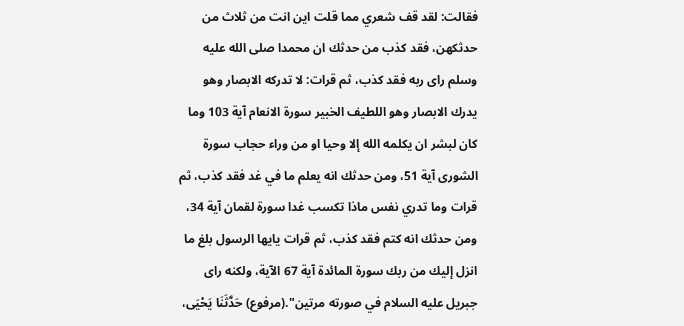فقالت: لقد قف شعري مما قلت اين انت من ثلاث من حدثكهن، فقد كذب من حدثك ان محمدا صلى الله عليه وسلم راى ربه فقد كذب، ثم قرات: لا تدركه الابصار وهو يدرك الابصار وهو اللطيف الخبير سورة الانعام آية 103 وما كان لبشر ان يكلمه الله إلا وحيا او من وراء حجاب سورة الشورى آية 51، ومن حدثك انه يعلم ما في غد فقد كذب، ثم قرات وما تدري نفس ماذا تكسب غدا سورة لقمان آية 34، ومن حدثك انه كتم فقد كذب، ثم قرات يايها الرسول بلغ ما انزل إليك من ربك سورة المائدة آية 67 الآية، ولكنه راى جبريل عليه السلام في صورته مرتين".(مرفوع) حَدَّثَنَا يَحْيَى،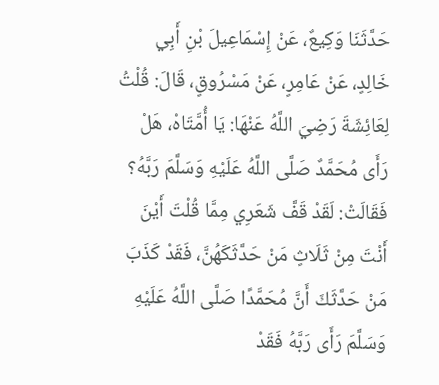حَدَّثَنَا وَكِيعٌ، عَنْ إِسْمَاعِيلَ بْنِ أَبِي خَالِدٍ، عَنْ عَامِرٍ، عَنْ مَسْرُوقٍ، قَالَ: قُلْتُ لِعَائِشَةَ رَضِيَ اللَّهُ عَنْهَا: يَا أُمَّتَاهْ، هَلْ رَأَى مُحَمَّدٌ صَلَّى اللَّهُ عَلَيْهِ وَسَلَّمَ رَبَّهُ؟ فَقَالَتْ: لَقَدْ قَفَّ شَعَرِي مِمَّا قُلْتَ أَيْنَ أَنْتَ مِنْ ثَلَاثٍ مَنْ حَدَّثَكَهُنَّ، فَقَدْ كَذَبَ مَنْ حَدَّثَكَ أَنَّ مُحَمَّدًا صَلَّى اللَّهُ عَلَيْهِ وَسَلَّمَ رَأَى رَبَّهُ فَقَدْ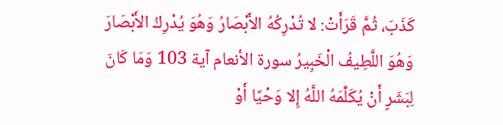كَذَبَ، ثُمَّ قَرَأَتْ: لا تُدْرِكُهُ الأَبْصَارُ وَهُوَ يُدْرِكُ الأَبْصَارَ وَهُوَ اللَّطِيفُ الْخَبِيرُ سورة الأنعام آية 103 وَمَا كَانَ لِبَشَرٍ أَنْ يُكَلِّمَهُ اللَّهُ إِلا وَحْيًا أَوْ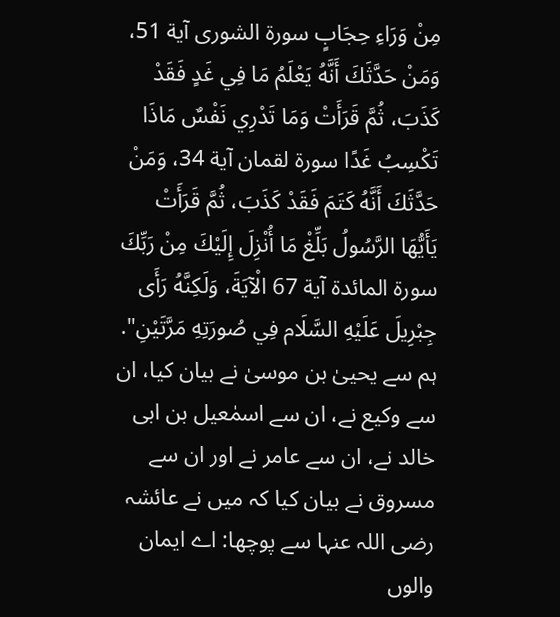مِنْ وَرَاءِ حِجَابٍ سورة الشورى آية 51، وَمَنْ حَدَّثَكَ أَنَّهُ يَعْلَمُ مَا فِي غَدٍ فَقَدْ كَذَبَ، ثُمَّ قَرَأَتْ وَمَا تَدْرِي نَفْسٌ مَاذَا تَكْسِبُ غَدًا سورة لقمان آية 34، وَمَنْ حَدَّثَكَ أَنَّهُ كَتَمَ فَقَدْ كَذَبَ، ثُمَّ قَرَأَتْ يَأَيُّهَا الرَّسُولُ بَلِّغْ مَا أُنْزِلَ إِلَيْكَ مِنْ رَبِّكَ سورة المائدة آية 67 الْآيَةَ، وَلَكِنَّهُ رَأَى جِبْرِيلَ عَلَيْهِ السَّلَام فِي صُورَتِهِ مَرَّتَيْنِ".
ہم سے یحییٰ بن موسیٰ نے بیان کیا، ان سے وکیع نے، ان سے اسمٰعیل بن ابی خالد نے، ان سے عامر نے اور ان سے مسروق نے بیان کیا کہ میں نے عائشہ رضی اللہ عنہا سے پوچھا: اے ایمان والوں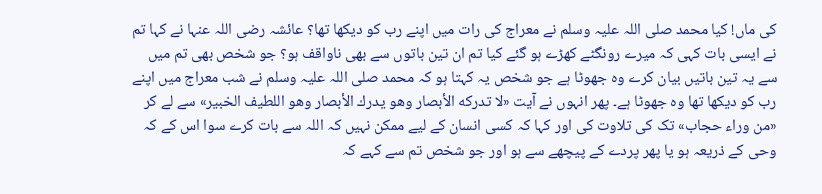کی ماں! کیا محمد صلی اللہ علیہ وسلم نے معراج کی رات میں اپنے رب کو دیکھا تھا؟ عائشہ رضی اللہ عنہا نے کہا تم نے ایسی بات کہی کہ میرے رونگٹے کھڑے ہو گئے کیا تم ان تین باتوں سے بھی ناواقف ہو؟ جو شخص بھی تم میں سے یہ تین باتیں بیان کرے وہ جھوٹا ہے جو شخص یہ کہتا ہو کہ محمد صلی اللہ علیہ وسلم نے شب معراج میں اپنے رب کو دیکھا تھا وہ جھوٹا ہے۔ پھر انہوں نے آیت «لا تدركه الأبصار وهو يدرك الأبصار وهو اللطيف الخبير» سے لے کر «من وراء حجاب» تک کی تلاوت کی اور کہا کہ کسی انسان کے لیے ممکن نہیں کہ اللہ سے بات کرے سوا اس کے کہ وحی کے ذریعہ ہو یا پھر پردے کے پیچھے سے ہو اور جو شخص تم سے کہے کہ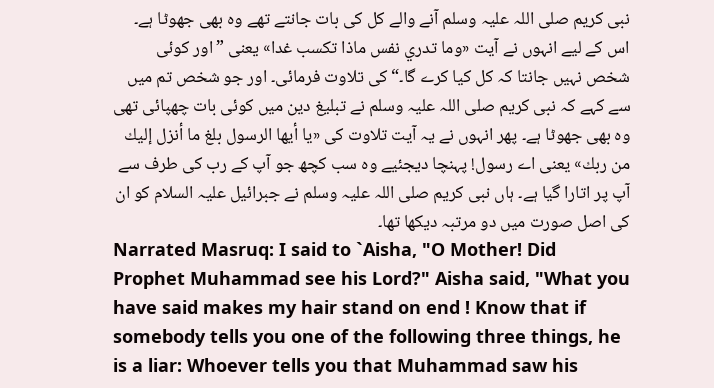نبی کریم صلی اللہ علیہ وسلم آنے والے کل کی بات جانتے تھے وہ بھی جھوٹا ہے۔ اس کے لیے انہوں نے آیت «وما تدري نفس ماذا تكسب غدا» یعنی ”اور کوئی شخص نہیں جانتا کہ کل کیا کرے گا۔“ کی تلاوت فرمائی۔ اور جو شخص تم میں سے کہے کہ نبی کریم صلی اللہ علیہ وسلم نے تبلیغ دین میں کوئی بات چھپائی تھی وہ بھی جھوٹا ہے۔ پھر انہوں نے یہ آیت تلاوت کی «يا أيها الرسول بلغ ما أنزل إليك من ربك» یعنی اے رسول! پہنچا دیجئیے وہ سب کچھ جو آپ کے رب کی طرف سے آپ پر اتارا گیا ہے۔ ہاں نبی کریم صلی اللہ علیہ وسلم نے جبرائیل علیہ السلام کو ان کی اصل صورت میں دو مرتبہ دیکھا تھا۔
Narrated Masruq: I said to `Aisha, "O Mother! Did Prophet Muhammad see his Lord?" Aisha said, "What you have said makes my hair stand on end ! Know that if somebody tells you one of the following three things, he is a liar: Whoever tells you that Muhammad saw his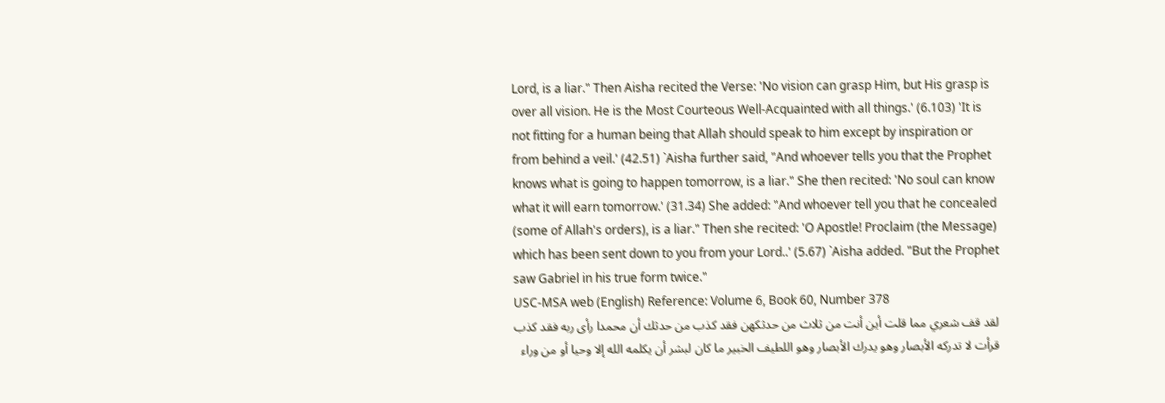Lord, is a liar." Then Aisha recited the Verse: 'No vision can grasp Him, but His grasp is over all vision. He is the Most Courteous Well-Acquainted with all things.' (6.103) 'It is not fitting for a human being that Allah should speak to him except by inspiration or from behind a veil.' (42.51) `Aisha further said, "And whoever tells you that the Prophet knows what is going to happen tomorrow, is a liar." She then recited: 'No soul can know what it will earn tomorrow.' (31.34) She added: "And whoever tell you that he concealed (some of Allah's orders), is a liar." Then she recited: 'O Apostle! Proclaim (the Message) which has been sent down to you from your Lord..' (5.67) `Aisha added. "But the Prophet saw Gabriel in his true form twice."
USC-MSA web (English) Reference: Volume 6, Book 60, Number 378
لقد قف شعري مما قلت أين أنت من ثلاث من حدثكهن فقد كذب من حدثك أن محمدا رأى ربه فقد كذب قرأت لا تدركه الأبصار وهو يدرك الأبصار وهو اللطيف الخبير ما كان لبشر أن يكلمه الله إلا وحيا أو من وراء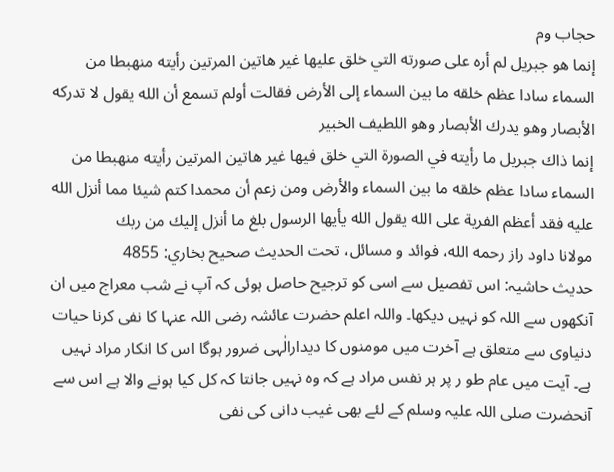حجاب وم
إنما هو جبريل لم أره على صورته التي خلق عليها غير هاتين المرتين رأيته منهبطا من السماء سادا عظم خلقه ما بين السماء إلى الأرض فقالت أولم تسمع أن الله يقول لا تدركه الأبصار وهو يدرك الأبصار وهو اللطيف الخبير
إنما ذاك جبريل ما رأيته في الصورة التي خلق فيها غير هاتين المرتين رأيته منهبطا من السماء سادا عظم خلقه ما بين السماء والأرض ومن زعم أن محمدا كتم شيئا مما أنزل الله عليه فقد أعظم الفرية على الله يقول الله يأيها الرسول بلغ ما أنزل إليك من ربك
مولانا داود راز رحمه الله، فوائد و مسائل، تحت الحديث صحيح بخاري: 4855
حدیث حاشیہ: اس تفصیل سے اسی کو ترجیح حاصل ہوئی کہ آپ نے شب معراج میں ان آنکھوں سے اللہ کو نہیں دیکھا۔ واللہ اعلم حضرت عائشہ رضی اللہ عنہا کا نفی کرنا حیات دنیاوی سے متعلق ہے آخرت میں مومنوں کا دیدارالٰہی ضرور ہوگا اس کا انکار مراد نہیں ہے۔ آیت میں عام طو ر پر ہر نفس مراد ہے کہ وہ نہیں جانتا کہ کل کیا ہونے والا ہے اس سے آنحضرت صلی اللہ علیہ وسلم کے لئے بھی غیب دانی کی نفی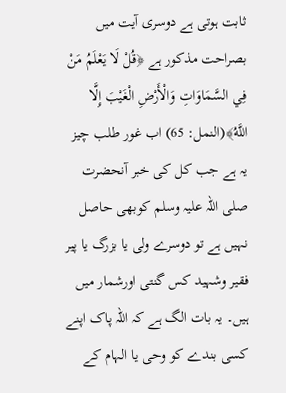ثابت ہوتی ہے دوسری آیت میں بصراحت مذکور ہے ﴿قُلْ لَا يَعْلَمُ مَنْ فِي السَّمَاوَاتِ وَالْأَرْضِ الْغَيْبَ إِلَّا اللَّهُ﴾(النمل: 65) اب غور طلب چیز یہ ہے جب کل کی خبر آنحضرت صلی اللہ علیہ وسلم کوبھی حاصل نہیں ہے تو دوسرے ولی یا بزرگ یا پیر فقیر وشہید کس گنتی اورشمار میں ہیں۔ یہ بات الگ ہے کہ اللہ پاک اپنے کسی بندے کو وحی یا الہام کے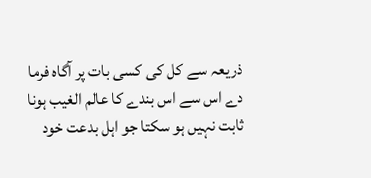ذریعہ سے کل کی کسی بات پر آگاہ فرما دے اس سے اس بندے کا عالم الغیب ہونا ثابت نہیں ہو سکتا جو اہل بدعت خود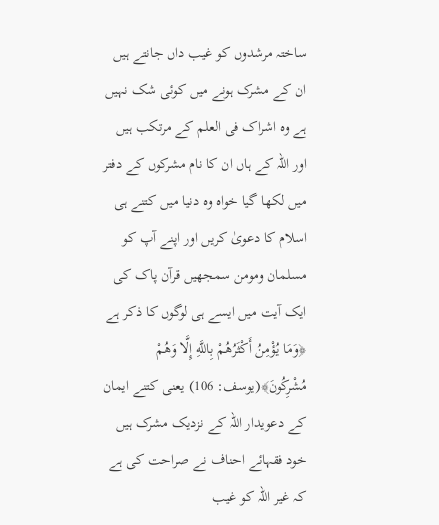ساختہ مرشدوں کو غیب داں جانتے ہیں ان کے مشرک ہونے میں کوئی شک نہیں ہے وہ اشراک فی العلم کے مرتکب ہیں اور اللہ کے ہاں ان کا نام مشرکوں کے دفتر میں لکھا گیا خواہ وہ دنیا میں کتنے ہی اسلام کا دعویٰ کریں اور اپنے آپ کو مسلمان ومومن سمجھیں قرآن پاک کی ایک آیت میں ایسے ہی لوگوں کا ذکر ہے ﴿وَمَا يُؤْمِنُ أَكْثَرُهُمْ بِاللَّهِ إِلَّا وَهُمْ مُشْرِكُونَ﴾(یوسف: 106) یعنی کتنے ایمان کے دعویدار اللہ کے نزدیک مشرک ہیں خود فقہائے احناف نے صراحت کی ہے کہ غیر اللہ کو غیب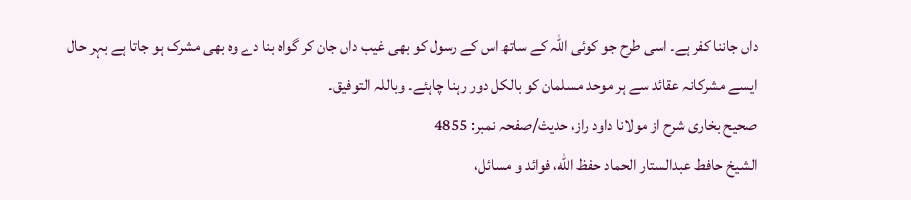داں جاننا کفر ہے۔ اسی طرح جو کوئی اللہ کے ساتھ اس کے رسول کو بھی غیب داں جان کر گواہ بنا دے وہ بھی مشرک ہو جاتا ہے بہر حال ایسے مشرکانہ عقائد سے ہر موحد مسلمان کو بالکل دور رہنا چاہئے۔ وباللہ التوفیق۔
صحیح بخاری شرح از مولانا داود راز، حدیث/صفحہ نمبر: 4855
الشيخ حافط عبدالستار الحماد حفظ الله، فوائد و مسائل،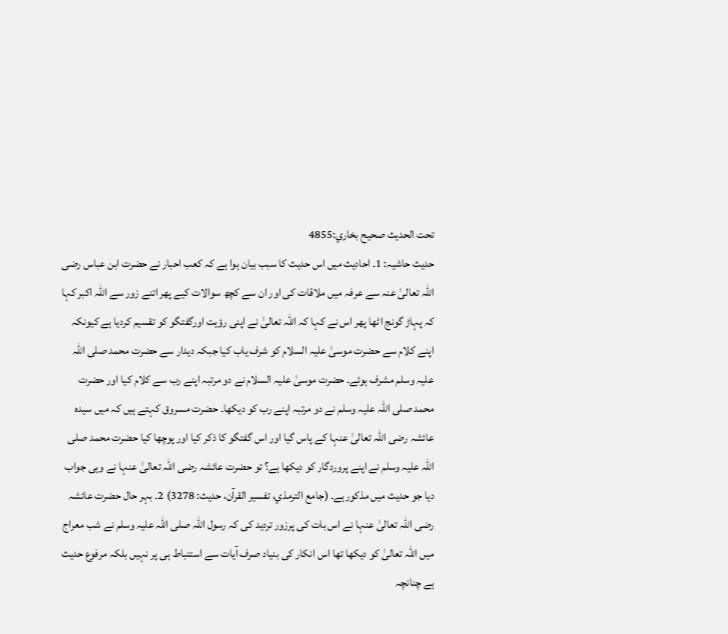تحت الحديث صحيح بخاري:4855
حدیث حاشیہ: 1۔ احادیث میں اس حدیث کا سبب بیان ہوا ہے کہ کعب احبار نے حضرت ابن عباس رضی اللہ تعالیٰ عنہ سے عرفہ میں ملاقات کی اور ان سے کچھ سوالات کیے پھر اتنے زور سے اللہ اکبر کہا کہ پہاڑ گونج اٹھا پھر اس نے کہا کہ اللہ تعالیٰ نے اپنی رؤیت اورگفتگو کو تقسیم کردیا ہے کیونکہ اپنے کلام سے حضرت موسیٰ علیہ السلام کو شرف یاب کیا جبکہ دیدار سے حضرت محمد صلی اللہ علیہ وسلم مشرف ہوئے۔ حضرت موسیٰ علیہ السلام نے دو مرتبہ اپنے رب سے کلام کیا اور حضرت محمد صلی اللہ علیہ وسلم نے دو مرتبہ اپنے رب کو دیکھا۔ حضرت مسروق کہتے ہیں کہ میں سیدہ عائشہ رضی اللہ تعالیٰ عنہا کے پاس گیا اور اس گفتگو کا ذکر کیا اور پوچھا کیا حضرت محمد صلی اللہ علیہ وسلم نے اپنے پروردگار کو دیکھا ہے؟ تو حضرت عائشہ رضی اللہ تعالیٰ عنہا نے وہی جواب دیا جو حدیث میں مذکورہے۔ (جامع الترمذي، تفسیر القرآن، حدیث: 3278) 2۔ بہر حال حضرت عائشہ رضی اللہ تعالیٰ عنہا نے اس بات کی پرزور تردید کی کہ رسول اللہ صلی اللہ علیہ وسلم نے شب معراج میں اللہ تعالیٰ کو دیکھا تھا اس انکار کی بنیاد صرف آیات سے استنباط ہی پر نہیں بلکہ مرفوع حدیث ہے چنانچہ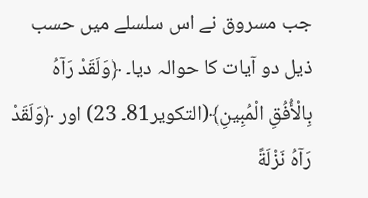جب مسروق نے اس سلسلے میں حسب ذیل دو آیات کا حوالہ دیا۔ ﴿وَلَقَدْ رَآهُ بِالْأُفُقِ الْمُبِينِ﴾(التکویر81۔ 23) اور ﴿وَلَقَدْ رَآهُ نَزْلَةً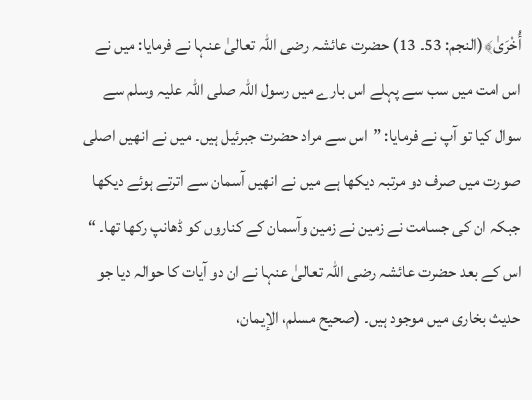أُخْرَىٰ﴾(النجم: 53۔ 13) حضرت عائشہ رضی اللہ تعالیٰ عنہا نے فرمایا: میں نے اس امت میں سب سے پہلے اس بارے میں رسول اللہ صلی اللہ علیہ وسلم سے سوال کیا تو آپ نے فرمایا: ”اس سے مراد حضرت جبرئیل ہیں۔ میں نے انھیں اصلی صورت میں صرف دو مرتبہ دیکھا ہے میں نے انھیں آسمان سے اترتے ہوئے دیکھا جبکہ ان کی جسامت نے زمین نے زمین وآسمان کے کناروں کو ڈھانپ رکھا تھا۔ “ اس کے بعد حضرت عائشہ رضی اللہ تعالیٰ عنہا نے ان دو آیات کا حوالہ دیا جو حدیث بخاری میں موجود ہیں۔ (صحیح مسلم، الإیمان،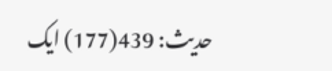حدیث: 439(177) ایک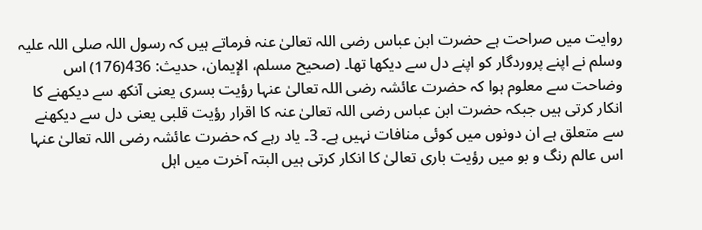روایت میں صراحت ہے حضرت ابن عباس رضی اللہ تعالیٰ عنہ فرماتے ہیں کہ رسول اللہ صلی اللہ علیہ وسلم نے اپنے پروردگار کو اپنے دل سے دیکھا تھا۔ (صحیح مسلم، الإیمان، حدیث: 436(176) اس وضاحت سے معلوم ہوا کہ حضرت عائشہ رضی اللہ تعالیٰ عنہا رؤیت بسری یعنی آنکھ سے دیکھنے کا انکار کرتی ہیں جبکہ حضرت ابن عباس رضی اللہ تعالیٰ عنہ کا اقرار رؤیت قلبی یعنی دل سے دیکھنے سے متعلق ہے ان دونوں میں کوئی منافات نہیں ہے۔ 3۔ یاد رہے کہ حضرت عائشہ رضی اللہ تعالیٰ عنہا اس عالم رنگ و بو میں رؤیت باری تعالیٰ کا انکار کرتی ہیں البتہ آخرت میں اہل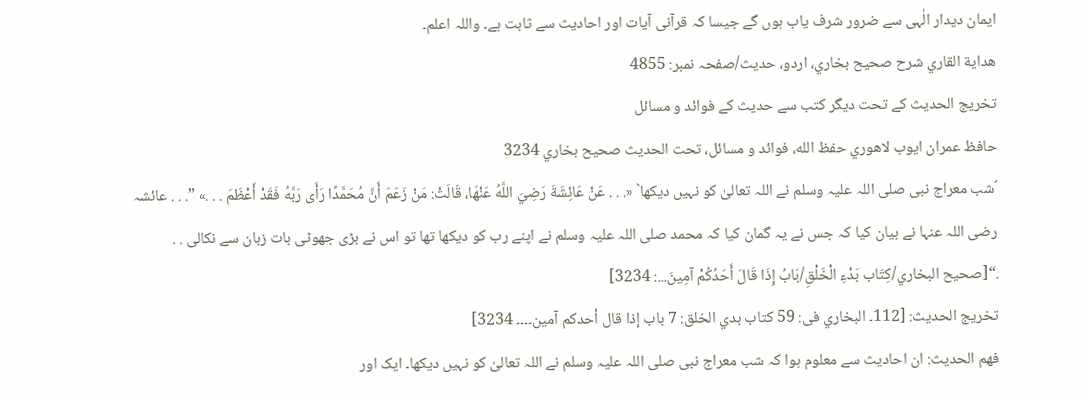ایمان دیدار الٰہی سے ضرور شرف یاب ہوں گے جیسا کہ قرآنی آیات اور احادیث سے ثابت ہے۔ واللہ اعلم۔
هداية القاري شرح صحيح بخاري، اردو، حدیث/صفحہ نمبر: 4855
تخریج الحدیث کے تحت دیگر کتب سے حدیث کے فوائد و مسائل
حافظ عمران ايوب لاهوري حفظ الله، فوائد و مسائل، تحت الحديث صحيح بخاري 3234
´شب معراج نبی صلی اللہ علیہ وسلم نے اللہ تعالیٰ کو نہیں دیکھا` «. . . عَنْ عَائِشَةَ رَضِيَ اللَّهُ عَنْهَا، قَالَتْ: مَنْ زَعَمَ أَنَّ مُحَمَّدًا رَأَى رَبَّهُ فَقَدْ أَعْظَمَ . . .» ”. . . عائشہ رضی اللہ عنہا نے بیان کیا کہ جس نے یہ گمان کیا کہ محمد صلی اللہ علیہ وسلم نے اپنے رب کو دیکھا تھا تو اس نے بڑی جھوٹی بات زبان سے نکالی . . .“[صحيح البخاري/كِتَاب بَدْءِ الْخَلْقِ/بَابُ إِذَا قَالَ أَحَدُكُمْ آمِينَ...: 3234]
تخريج الحديث: [112۔ البخاري فى: 59 كتاب بدي الخلق: 7 باب إذا قال أحدكم آمين۔۔۔۔ 3234]
فھم الحدیث: ان احادیث سے معلوم ہوا کہ شب معراج نبی صلی اللہ علیہ وسلم نے اللہ تعالیٰ کو نہیں دیکھا۔ ایک اور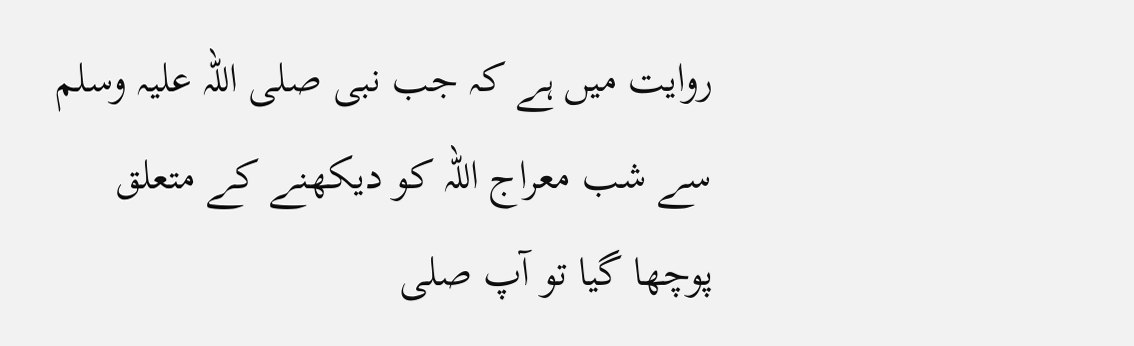روایت میں ہے کہ جب نبی صلی اللہ علیہ وسلم سے شب معراج اللہ کو دیکھنے کے متعلق پوچھا گیا تو آپ صلی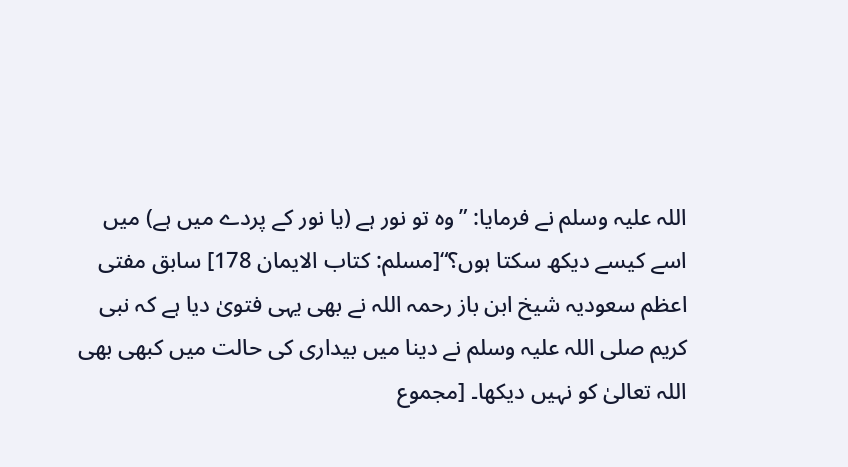اللہ علیہ وسلم نے فرمایا: ”وہ تو نور ہے (یا نور کے پردے میں ہے) میں اسے کیسے دیکھ سکتا ہوں؟“[مسلم: كتاب الايمان 178] سابق مفتی اعظم سعودیہ شیخ ابن باز رحمہ اللہ نے بھی یہی فتویٰ دیا ہے کہ نبی کریم صلی اللہ علیہ وسلم نے دینا میں بیداری کی حالت میں کبھی بھی اللہ تعالیٰ کو نہیں دیکھا۔ [مجموع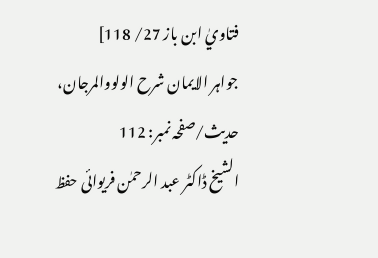فتاويٰ ابن باز 27/ 118]
جواہر الایمان شرح الولووالمرجان، حدیث/صفحہ نمبر: 112
الشیخ ڈاکٹر عبد الرحمٰن فریوائی حفظ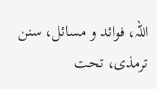اللہ، فوائد و مسائل، سنن ترمذی، تحت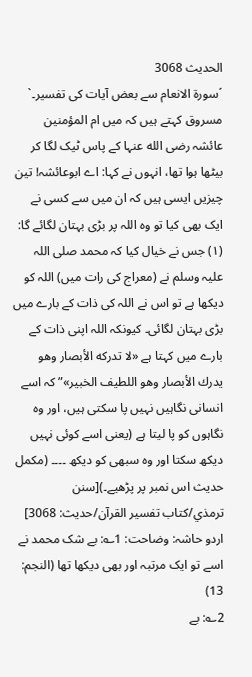الحديث 3068
´سورۃ الانعام سے بعض آیات کی تفسیر۔` مسروق کہتے ہیں کہ میں ام المؤمنین عائشہ رضی الله عنہا کے پاس ٹیک لگا کر بیٹھا ہوا تھا، انہوں نے کہا: اے ابوعائشہ! تین چیزیں ایسی ہیں کہ ان میں سے کسی نے ایک بھی کیا تو وہ اللہ پر بڑی بہتان لگائے گا: (۱) جس نے خیال کیا کہ محمد صلی اللہ علیہ وسلم نے (معراج کی رات میں) اللہ کو دیکھا ہے تو اس نے اللہ کی ذات کے بارے میں بڑی بہتان لگائی۔ کیونکہ اللہ اپنی ذات کے بارے میں کہتا ہے «لا تدركه الأبصار وهو يدرك الأبصار وهو اللطيف الخبير»”کہ اسے انسانی نگاہیں نہیں پا سکتی ہیں، اور وہ نگاہوں کو پا لیتا ہے (یعنی اسے کوئی نہیں دیکھ سکتا اور وہ سبھی کو دیکھ ۔۔۔۔ (مکمل حدیث اس نمبر پر پڑھیے۔)[سنن ترمذي/كتاب تفسير القرآن/حدیث: 3068]
اردو حاشہ: وضاحت: 1؎: بے شک محمد نے اسے تو ایک مرتبہ اور بھی دیکھا تھا (النجم: 13)
2؎: بے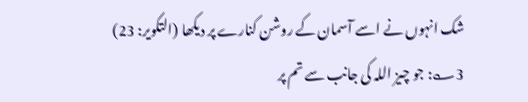شک انہوں نے اسے آسمان کے روشن کنارے پر دیکھا (التکویر: 23)
3؎: جو چیز اللہ کی جانب سے تم پر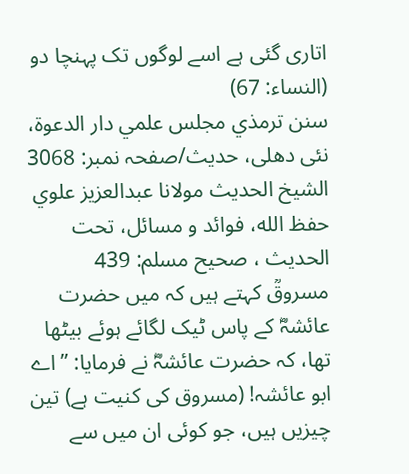اتاری گئی ہے اسے لوگوں تک پہنچا دو (النساء: 67)
سنن ترمذي مجلس علمي دار الدعوة، نئى دهلى، حدیث/صفحہ نمبر: 3068
الشيخ الحديث مولانا عبدالعزيز علوي حفظ الله، فوائد و مسائل، تحت الحديث ، صحيح مسلم: 439
مسروقؒ کہتے ہیں کہ میں حضرت عائشہؓ کے پاس ٹیک لگائے ہوئے بیٹھا تھا، کہ حضرت عائشہؓ نے فرمایا: ”اے ابو عائشہ! (مسروق کی کنیت ہے) تین چیزیں ہیں، جو کوئی ان میں سے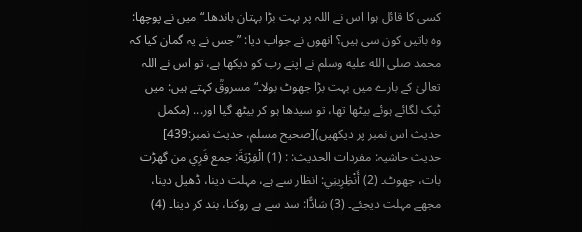کسی کا قائل ہوا اس نے اللہ پر بہت بڑا بہتان باندھا۔“ میں نے پوچھا: وہ باتیں کون سی ہیں؟ انھوں نے جواب دیا: ”جس نے یہ گمان کیا کہ محمد صلى الله عليه وسلم نے اپنے رب کو دیکھا ہے، تو اس نے اللہ تعالیٰ کے بارے میں بہت بڑا جھوٹ بولا۔“ مسروقؒ کہتے ہیں: میں ٹیک لگائے ہوئے بیٹھا تھا، تو سیدھا ہو کر بیٹھ گیا اور... (مکمل حدیث اس نمبر پر دیکھیں)[صحيح مسلم، حديث نمبر:439]
حدیث حاشیہ: مفردات الحدیث: : (1) الْفِرْيَةَ: جمع فَرِي من گھڑت بات، جھوٹ۔ (2) أَنْظِرِينِي: انظار سے ہے، مہلت دینا، ڈھیل دینا، مجھے مہلت دیجئے۔ (3) سَادًّا: سد سے ہے روکنا، بند کر دینا۔ (4)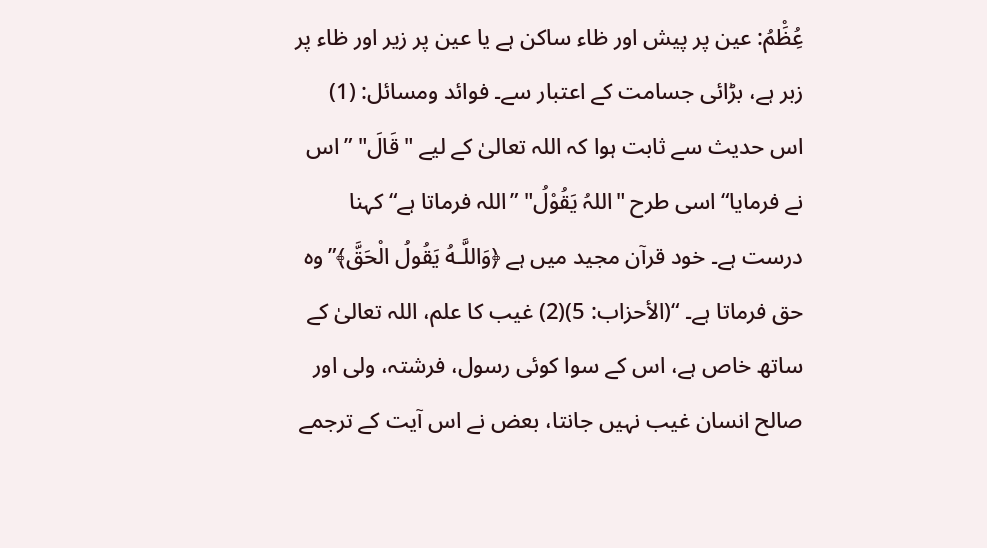عُِظَْمُ: عین پر پیش اور ظاء ساکن ہے یا عین پر زیر اور ظاء پر زبر ہے، بڑائی جسامت کے اعتبار سے۔ فوائد ومسائل: (1) اس حدیث سے ثابت ہوا کہ اللہ تعالیٰ کے لیے "قَالَ" ”اس نے فرمایا“ اسی طرح "اللہُ یَقُوْلُ" ”اللہ فرماتا ہے“ کہنا درست ہے۔ خود قرآن مجید میں ہے ﴿وَاللَّـهُ يَقُولُ الْحَقَّ﴾”وہ حق فرماتا ہے۔ “(الأحزاب: 5)(2) غیب کا علم، اللہ تعالیٰ کے ساتھ خاص ہے، اس کے سوا کوئی رسول، فرشتہ، ولی اور صالح انسان غیب نہیں جانتا، بعض نے اس آیت کے ترجمے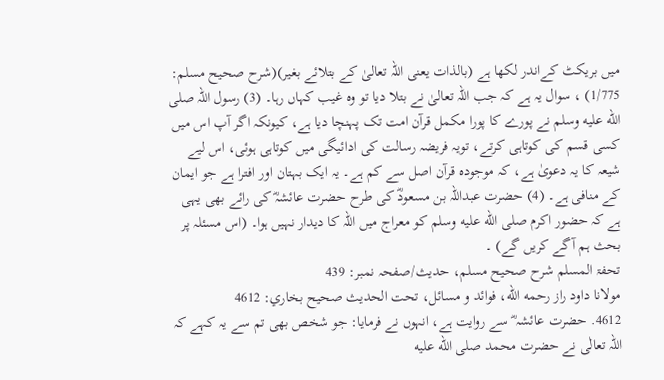میں بریکٹ کےاندر لکھا ہے (بالذات یعنی اللہ تعالیٰ کے بتلائے بغیر)(شرح صحیح مسلم: 1/775) ، سوال یہ ہے کہ جب اللہ تعالیٰ نے بتلا دیا تو وہ غیب کہاں رہا۔ (3) رسول اللہ صلى الله عليه وسلم نے پورے کا پورا مکمل قرآن امت تک پہنچا دیا ہے، کیونکہ اگر آپ اس میں کسی قسم کی کوتاہی کرتے، تویہ فریضہ رسالت کی ادائیگی میں کوتاہی ہوئی، اس لیے شیعہ کا یہ دعویٰ ہے، کہ موجودہ قرآن اصل سے کم ہے۔ یہ ایک بہتان اور افترا ہے جو ایمان کے منافی ہے۔ (4) حضرت عبداللہ بن مسعودؓ کی طرح حضرت عائشہؓ کی رائے بھی یہی ہے کہ حضور اکرم صلى الله عليه وسلم کو معراج میں اللہ کا دیدار نہیں ہوا۔ (اس مسئلہ پر بحث ہم آگے کریں گے) ۔
تحفۃ المسلم شرح صحیح مسلم، حدیث/صفحہ نمبر: 439
مولانا داود راز رحمه الله، فوائد و مسائل، تحت الحديث صحيح بخاري: 4612
4612. حضرت عائشہ ؓ سے روایت ہے، انہوں نے فرمایا: جو شخص بھی تم سے یہ کہے کہ اللہ تعالٰی نے حضرت محمد صلى الله عليه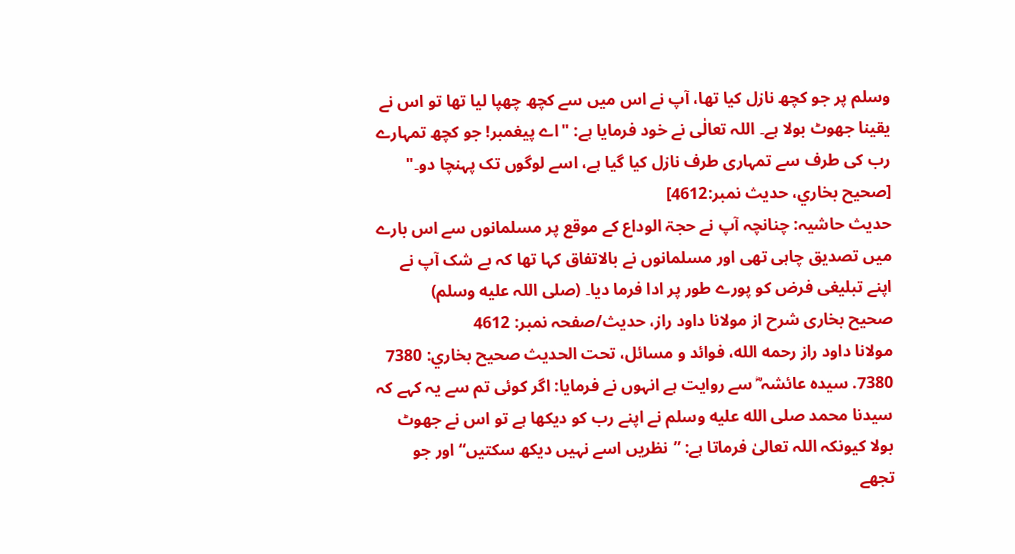وسلم پر جو کچھ نازل کیا تھا، آپ نے اس میں سے کچھ چھپا لیا تھا تو اس نے یقینا جھوٹ بولا ہے۔ اللہ تعالٰی نے خود فرمایا ہے: "اے پیغمبر! جو کچھ تمہارے رب کی طرف سے تمہاری طرف نازل کیا گیا ہے، اسے لوگوں تک پہنچا دو۔" [صحيح بخاري، حديث نمبر:4612]
حدیث حاشیہ: چنانچہ آپ نے حجۃ الوداع کے موقع پر مسلمانوں سے اس بارے میں تصدیق چاہی تھی اور مسلمانوں نے بالاتفاق کہا تھا کہ بے شک آپ نے اپنے تبلیغی فرض کو پورے طور پر ادا فرما دیا۔ (صلی اللہ علیه وسلم)
صحیح بخاری شرح از مولانا داود راز، حدیث/صفحہ نمبر: 4612
مولانا داود راز رحمه الله، فوائد و مسائل، تحت الحديث صحيح بخاري: 7380
7380. سیدہ عائشہ ؓ سے روایت ہے انہوں نے فرمایا: اگر کوئی تم سے یہ کہے کہ سیدنا محمد صلى الله عليه وسلم نے اپنے رب کو دیکھا ہے تو اس نے جھوٹ بولا کیونکہ اللہ تعالیٰ فرماتا ہے: ”نظریں اسے نہیں دیکھ سکتیں“ اور جو تجھے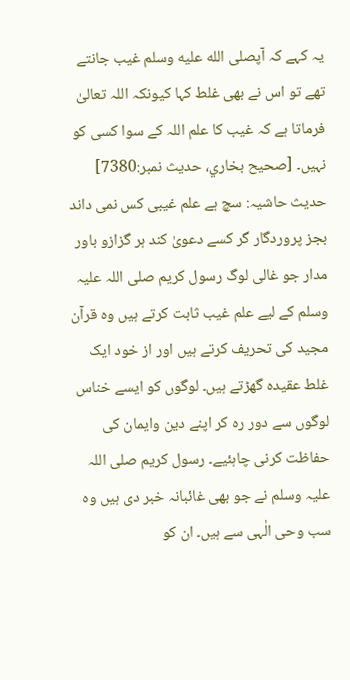یہ کہے کہ آپصلى الله عليه وسلم غیب جانتے تھے تو اس نے بھی غلط کہا کیونکہ اللہ تعالیٰ فرماتا ہے کہ غیب کا علم اللہ کے سوا کسی کو نہیں۔ [صحيح بخاري، حديث نمبر:7380]
حدیث حاشیہ: سچ ہے علم غیبی کس نمی داند بجز پروردگار گر کسے دعویٰ کند ہر گزازو باور مدار جو غالی لوگ رسول کریم صلی اللہ علیہ وسلم کے لیے علم غیب ثابت کرتے ہیں وہ قرآن مجید کی تحریف کرتے ہیں اور از خود ایک غلط عقیدہ گھڑتے ہیں۔ لوگوں کو ایسے خناس لوگوں سے دور رہ کر اپنے دین وایمان کی حفاظت کرنی چاہئیے۔ رسول کریم صلی اللہ علیہ وسلم نے جو بھی غائبانہ خبر دی ہیں وہ سب وحی الٰہی سے ہیں۔ ان کو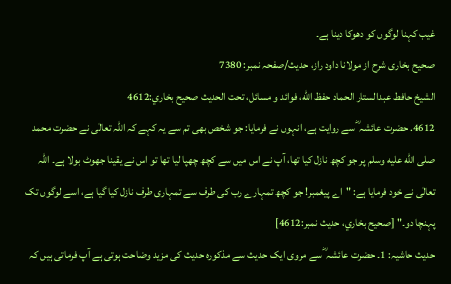غیب کہنا لوگوں کو دھوکا دینا ہے۔
صحیح بخاری شرح از مولانا داود راز، حدیث/صفحہ نمبر: 7380
الشيخ حافط عبدالستار الحماد حفظ الله، فوائد و مسائل، تحت الحديث صحيح بخاري:4612
4612. حضرت عائشہ ؓ سے روایت ہے، انہوں نے فرمایا: جو شخص بھی تم سے یہ کہے کہ اللہ تعالٰی نے حضرت محمد صلى الله عليه وسلم پر جو کچھ نازل کیا تھا، آپ نے اس میں سے کچھ چھپا لیا تھا تو اس نے یقینا جھوٹ بولا ہے۔ اللہ تعالٰی نے خود فرمایا ہے: "اے پیغمبر! جو کچھ تمہارے رب کی طرف سے تمہاری طرف نازل کیا گیا ہے، اسے لوگوں تک پہنچا دو۔" [صحيح بخاري، حديث نمبر:4612]
حدیث حاشیہ: 1۔ حضرت عائشہ ؓ سے مروی ایک حدیث سے مذکورہ حدیث کی مزید وضاحت ہوتی ہے آپ فرماتی ہیں کہ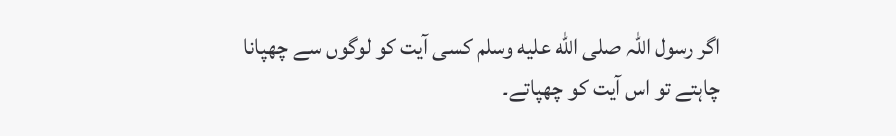اگر رسول اللہ صلى الله عليه وسلم کسی آیت کو لوگوں سے چھپانا چاہتے تو اس آیت کو چھپاتے۔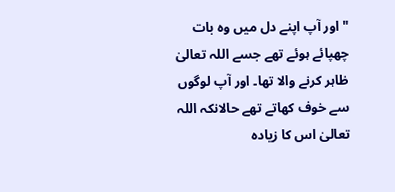"اور آپ اپنے دل میں وہ بات چھپائے ہوئے تھے جسے اللہ تعالیٰ ظاہر کرنے والا تھا۔ اور آپ لوگوں سے خوف کھاتے تھے حالانکہ اللہ تعالیٰ اس کا زیادہ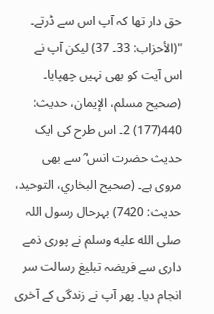حق دار تھا کہ آپ اس سے ڈرتے۔ "(الأحزاب: 33۔ 37) لیکن آپ نے اس آیت کو بھی نہیں چھپایا۔ (صحیح مسلم، الإیمان، حدیث: 440(177) 2۔ اس طرح کی ایک حدیث حضرت انس ؓ سے بھی مروی ہے۔ (صحیح البخاري، التوحید، حدیث: 7420) بہرحال رسول اللہ صلى الله عليه وسلم نے پوری ذمے داری سے فریضہ تبلیغ رسالت سر انجام دیا۔ پھر آپ نے زندگی کے آخری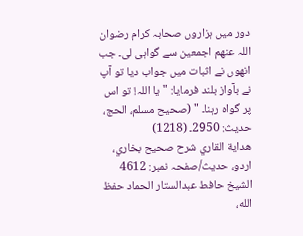دور میں ہزاروں صحابہ کرام رضوان اللہ عنھم اجمعین سے گواہی لی۔ جب انھوں نے اثبات میں جواب دیا تو آپ نے بآواز بلند فرمایا: "یا اللہ! تو اس پر گواہ رہنا۔ " (صحیح مسلم، الحج، حدیث: 2950۔ (1218)
هداية القاري شرح صحيح بخاري، اردو، حدیث/صفحہ نمبر: 4612
الشيخ حافط عبدالستار الحماد حفظ الله،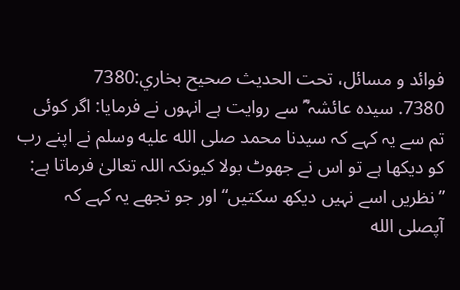فوائد و مسائل، تحت الحديث صحيح بخاري:7380
7380. سیدہ عائشہ ؓ سے روایت ہے انہوں نے فرمایا: اگر کوئی تم سے یہ کہے کہ سیدنا محمد صلى الله عليه وسلم نے اپنے رب کو دیکھا ہے تو اس نے جھوٹ بولا کیونکہ اللہ تعالیٰ فرماتا ہے: ”نظریں اسے نہیں دیکھ سکتیں“ اور جو تجھے یہ کہے کہ آپصلى الله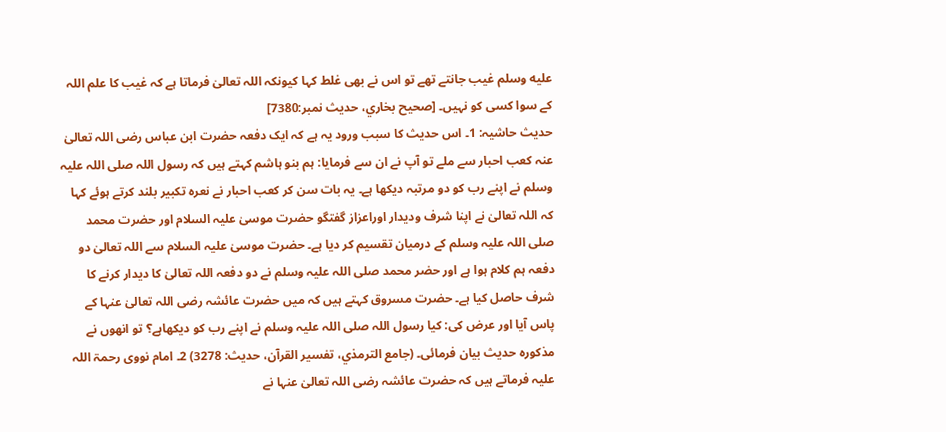عليه وسلم غیب جانتے تھے تو اس نے بھی غلط کہا کیونکہ اللہ تعالیٰ فرماتا ہے کہ غیب کا علم اللہ کے سوا کسی کو نہیں۔ [صحيح بخاري، حديث نمبر:7380]
حدیث حاشیہ: 1۔ اس حدیث کا سبب ورود یہ ہے کہ ایک دفعہ حضرت ابن عباس رضی اللہ تعالیٰ عنہ کعب احبار سے ملے تو آپ نے ان سے فرمایا: ہم بنو ہاشم کہتے ہیں کہ رسول اللہ صلی اللہ علیہ وسلم نے اپنے رب کو دو مرتبہ دیکھا ہے۔ یہ بات سن کر کعب احبار نے نعرہ تکبیر بلند کرتے ہوئے کہا کہ اللہ تعالیٰ نے اپنا شرف ودیدار اوراعزاز گفتگو حضرت موسیٰ علیہ السلام اور حضرت محمد صلی اللہ علیہ وسلم کے درمیان تقسیم کر دیا ہے۔ حضرت موسیٰ علیہ السلام سے اللہ تعالیٰ دو دفعہ ہم کلام ہوا ہے اور حضر محمد صلی اللہ علیہ وسلم نے دو دفعہ اللہ تعالیٰ کا دیدار کرنے کا شرف حاصل کیا ہے۔ حضرت مسروق کہتے ہیں کہ میں حضرت عائشہ رضی اللہ تعالیٰ عنہا کے پاس آیا اور عرض کی: کیا رسول اللہ صلی اللہ علیہ وسلم نے اپنے رب کو دیکھاہے؟ تو انھوں نے مذکورہ حدیث بیان فرمائی۔ (جامع الترمذي، تفسیر القرآن، حدیث: 3278) 2۔ امام نووی رحمۃ اللہ علیہ فرماتے ہیں کہ حضرت عائشہ رضی اللہ تعالیٰ عنہا نے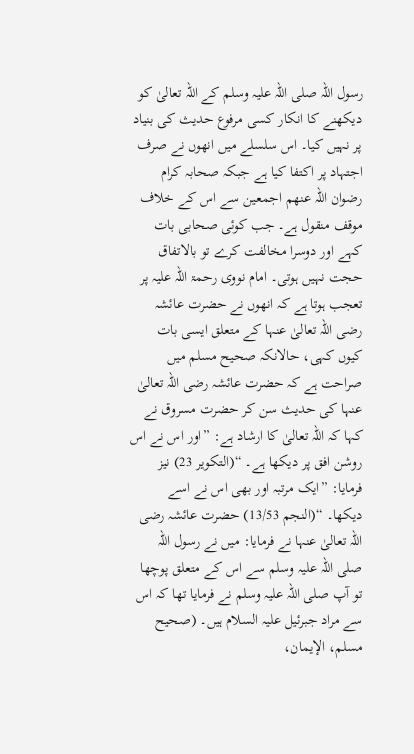رسول اللہ صلی اللہ علیہ وسلم کے اللہ تعالیٰ کو دیکھنے کا انکار کسی مرفوع حدیث کی بنیاد پر نہیں کیا۔ اس سلسلے میں انھوں نے صرف اجتہاد پر اکتفا کیا ہے جبکہ صحابہ کرام رضوان اللہ عنھم اجمعین سے اس کے خلاف موقف منقول ہے۔ جب کوئی صحابی بات کہے اور دوسرا مخالفت کرے تو بالاتفاق حجت نہیں ہوتی۔ امام نووی رحمۃ اللہ علیہ پر تعجب ہوتا ہے کہ انھوں نے حضرت عائشہ رضی اللہ تعالیٰ عنہا کے متعلق ایسی بات کیوں کہی، حالانکہ صحیح مسلم میں صراحت ہے کہ حضرت عائشہ رضی اللہ تعالیٰ عنہا کی حدیث سن کر حضرت مسروق نے کہا کہ اللہ تعالیٰ کا ارشاد ہے: ”اور اس نے اس روشن افق پر دیکھا ہے۔ “(التکویر 23) نیز فرمایا: ”ایک مرتبہ اور بھی اس نے اسے دیکھا۔ “(النجم 13/53) حضرت عائشہ رضی اللہ تعالیٰ عنہا نے فرمایا: میں نے رسول اللہ صلی اللہ علیہ وسلم سے اس کے متعلق پوچھا تو آپ صلی اللہ علیہ وسلم نے فرمایا تھا کہ اس سے مراد جبرئیل علیہ السلام ہیں۔ (صحیح مسلم، الإیمان،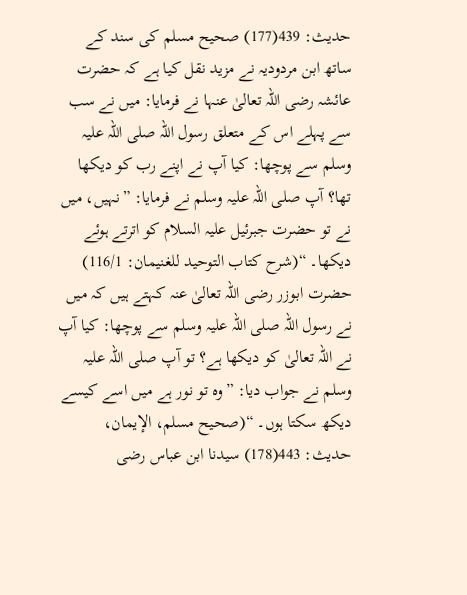حدیث: 439(177) صحیح مسلم کی سند کے ساتھ ابن مردودیہ نے مزید نقل کیا ہے کہ حضرت عائشہ رضی اللہ تعالیٰ عنہا نے فرمایا: میں نے سب سے پہلے اس کے متعلق رسول اللہ صلی اللہ علیہ وسلم سے پوچھا: کیا آپ نے اپنے رب کو دیکھا تھا؟ آپ صلی اللہ علیہ وسلم نے فرمایا: ”نہیں، میں نے تو حضرت جبرئیل علیہ السلام کو اترتے ہوئے دیکھا۔ “(شرح کتاب التوحید للغنیمان: 116/1) حضرت ابوزر رضی اللہ تعالیٰ عنہ کہتے ہیں کہ میں نے رسول اللہ صلی اللہ علیہ وسلم سے پوچھا: کیا آپ نے اللہ تعالیٰ کو دیکھا ہے؟ تو آپ صلی اللہ علیہ وسلم نے جواب دیا: ”وہ تو نور ہے میں اسے کیسے دیکھ سکتا ہوں۔ “(صحیح مسلم، الإیمان، حدیث: 443(178) سیدنا ابن عباس رضی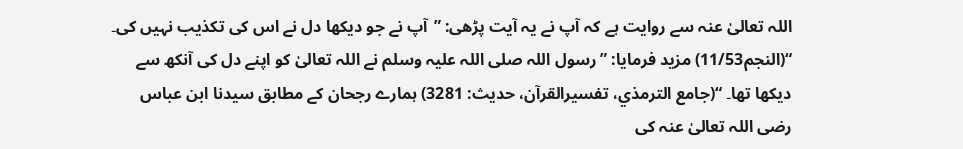اللہ تعالیٰ عنہ سے روایت ہے کہ آپ نے یہ آیت پڑھی: ”آپ نے جو دیکھا دل نے اس کی تکذیب نہیں کی۔ “(النجم11/53) مزید فرمایا: ”رسول اللہ صلی اللہ علیہ وسلم نے اللہ تعالیٰ کو اپنے دل کی آنکھ سے دیکھا تھا۔ “(جامع الترمذي، تفسیرالقرآن، حدیث: 3281) ہمارے رجحان کے مطابق سیدنا ابن عباس رضی اللہ تعالیٰ عنہ کی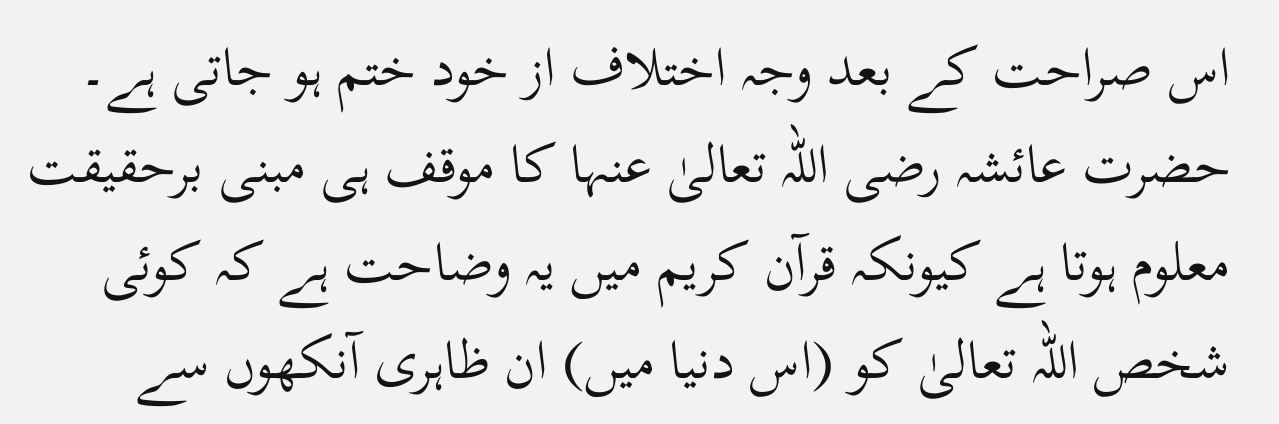اس صراحت کے بعد وجہ اختلاف از خود ختم ہو جاتی ہے۔ حضرت عائشہ رضی اللہ تعالیٰ عنہا کا موقف ہی مبنی برحقیقت معلوم ہوتا ہے کیونکہ قرآن کریم میں یہ وضاحت ہے کہ کوئی شخص اللہ تعالیٰ کو (اس دنیا میں) ان ظاہری آنکھوں سے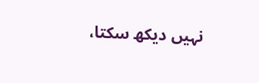نہیں دیکھ سکتا،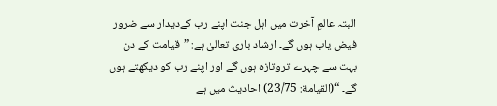البتہ عالمِ آخرت میں اہل جنت اپنے رب کےدیدار سے ضرور فیض یاب ہوں گے۔ ارشاد باری تعالیٰ ہے: ”قیامت کے دن بہت سے چہرے تروتازہ ہوں گے اور اپنے رب کو دیکھتے ہوں گے۔ “(القیامة: 23/75) احادیث میں ہے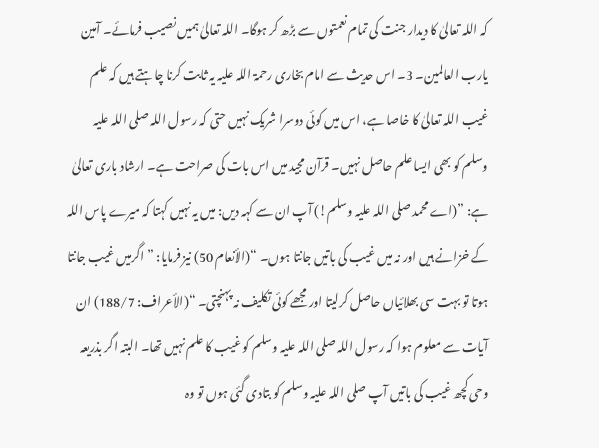کہ اللہ تعالیٰ کا دیدار جنت کی تمام نعمتوں سے بڑھ کر ہوگا۔ اللہ تعالیٰ ہمیں نصیب فرمائے۔ آمین یارب العالمین۔ 3۔ اس حدیث سے امام بخاری رحمۃ اللہ علیہ یہ ثابت کرنا چاہتے ہیں کہ علم غیب اللہ تعالیٰ کا خاصا ہے، اس میں کوئی دوسرا شریک نہیں حتی کہ رسول اللہ صلی اللہ علیہ وسلم کو بھی ایسا علم حاصل نہیں۔ قرآن مجید میں اس بات کی صراحت ہے۔ ارشاد باری تعالیٰ ہے: ”(اے محمد صلی اللہ علیہ وسلم!) آپ ان سے کہہ دیں: میں یہ نہیں کہتا کہ میرے پاس اللہ کے خزانے ہیں اور نہ میں غیب کی باتیں جانتا ہوں۔ “(الأنعام 50) نیز فرمایا: ”اگرمیں غیب جانتا ہوتا تو بہت سی بھلائیاں حاصل کرلیتا اور مجھے کوئی تکلیف نہ پہنچتی۔ “(الأعراف: 188/7) ان آیات سے معلوم ہوا کہ رسول اللہ صلی اللہ علیہ وسلم کو غیب کا علم نہیں تھا۔ البتہ اگر بذریعہ وحی کچھ غیب کی باتیں آپ صلی اللہ علیہ وسلم کو بتادی گئی ہوں تو وہ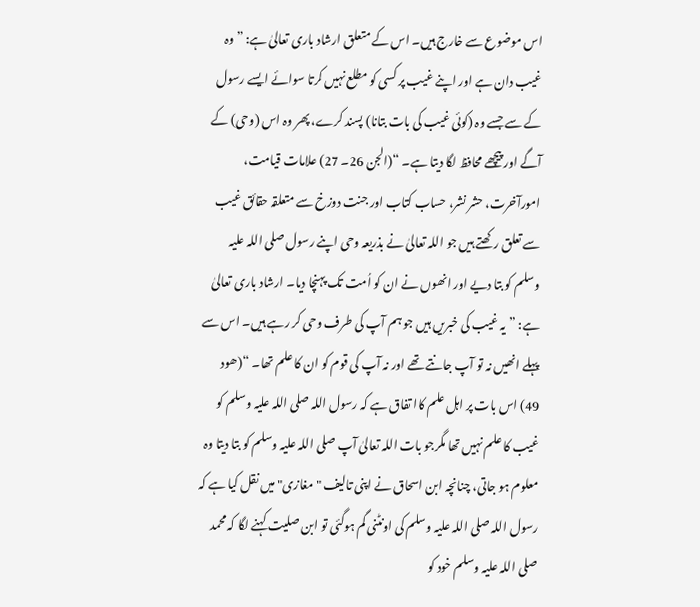اس موضوع سے خارج ہیں۔ اس کے متعلق ارشاد باری تعالیٰ ہے: ”وہ غیب دان ہے اور اپنے غیب پر کسی کو مطلع نہیں کرتا سوائے ایسے رسول کے سے جسے وہ (کوئی غیب کی بات بتانا) پسند کرے، پھر وہ اس (وحی) کے آگے اور پیچھے محافظ لگا دیتا ہے۔ “(الجن 26۔ 27) علامات قیامت، امورآخرت، حشر نشر، حساب کتاب اور جنت دوزخ سے متعلقہ حقائق غیب سے تعلق رکھتے ہیں جو اللہ تعالیٰ نے بذریعہ وحی اپنے رسول صلی اللہ علیہ وسلم کو بتا دیے اور انھوں نے ان کو اُمت تک پہنچا دیا۔ ارشاد باری تعالیٰ ہے: ”یہ غیب کی خبریں ہیں جو ہم آپ کی طرف وحی کر رہے ہیں۔ اس سے پہلے انھیں نہ تو آپ جانتے تھے اور نہ آپ کی قوم کو ان کا علم تھا۔ “(ھود 49) اس بات پر اہل علم کاا تفاق ہے کہ رسول اللہ صلی اللہ علیہ وسلم کو غیب کا علم نہیں تھا مگرجو بات اللہ تعالیٰ آپ صلی اللہ علیہ وسلم کو بتا دیتا وہ معلوم ہو جاتی، چنانچہ ابن اسحاق نے اپنی تالیف "مغازی" میں نقل کیا ہے کہ رسول اللہ صلی اللہ علیہ وسلم کی اونٹنی گم ہوگئی تو ابن صلیت کہنے لگا کہ محمد صلی اللہ علیہ وسلم خود کو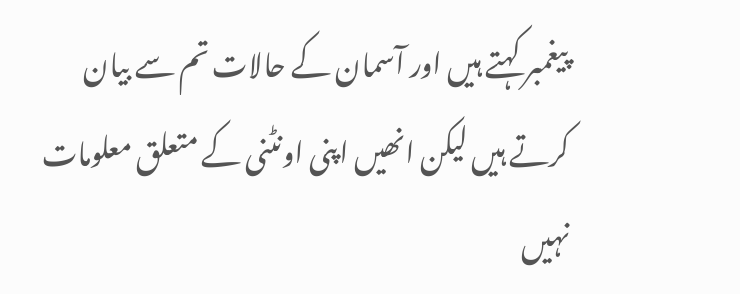پیغمبر کہتے ہیں اور آسمان کے حالات تم سے بیان کرتے ہیں لیکن انھیں اپنی اونٹنی کے متعلق معلومات نہیں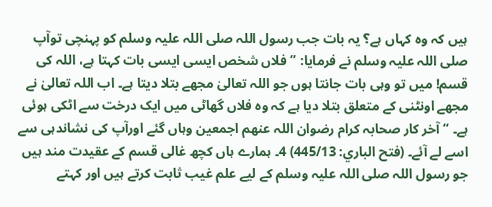ہیں کہ وہ کہاں ہے؟ یہ بات جب رسول اللہ صلی اللہ علیہ وسلم کو پہنچی توآپ صلی اللہ علیہ وسلم نے فرمایا: ”فلاں شخص ایسی ایسی بات کہتا ہے، اللہ کی قسم! میں تو وہی بات جانتا ہوں جو اللہ تعالیٰ مجھے بتلا دیتا ہے۔ اب اللہ تعالیٰ نے مجھے اونٹنی کے متعلق بتلا دیا ہے کہ وہ فلاں گھاٹی میں ایک درخت سے اٹکی ہوئی ہے۔ “ آخر کار صحابہ کرام رضوان اللہ عنھم اجمعین وہاں گئے اورآپ کی نشاندہی سے اسے لے آئے۔ (فتح الباري: 445/13) 4۔ ہمارے ہاں کچھ غالی قسم کے عقیدت مند ہیں جو رسول اللہ صلی اللہ علیہ وسلم کے لیے علم غیب ثابت کرتے ہیں اور کہتے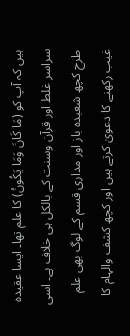ہیں کہ آپ کو (مَا كَانَ وَمَا يَكُونُ) کا علم تھا۔ ایسا عقیدہ سراسر غلط اور قرآن وسنت کے بالکل ہی خلاف ہے۔ اسی طرح کچھ شعبدہ باز اور مداری قسم کے لوگ بھی علم غیب رکھنے کا دعویٰ کرتے ہیں اور کچھ کشف والہام کا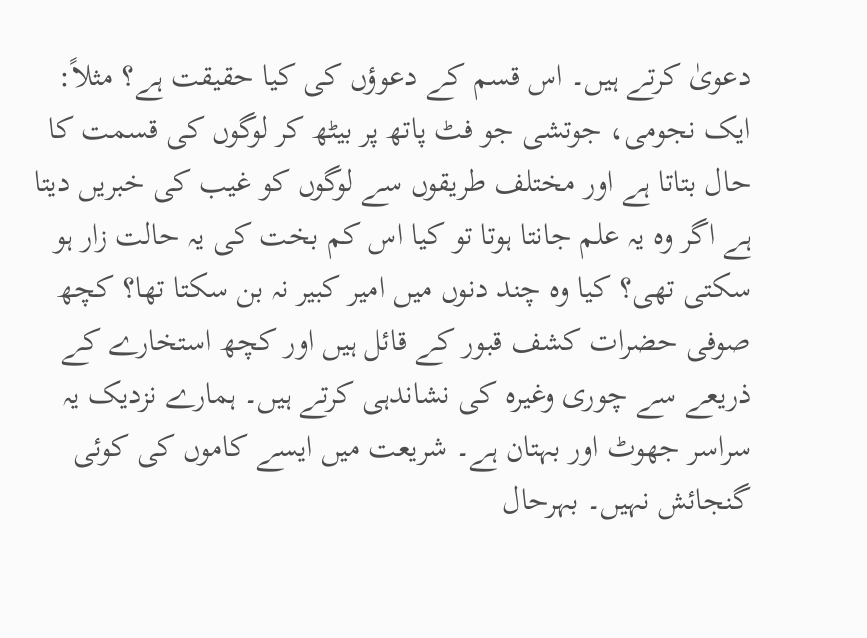دعویٰ کرتے ہیں۔ اس قسم کے دعوؤں کی کیا حقیقت ہے؟ مثلاً: ایک نجومی، جوتشی جو فٹ پاتھ پر بیٹھ کر لوگوں کی قسمت کا حال بتاتا ہے اور مختلف طریقوں سے لوگوں کو غیب کی خبریں دیتا ہے اگر وہ یہ علم جانتا ہوتا تو کیا اس کم بخت کی یہ حالت زار ہو سکتی تھی؟ کیا وہ چند دنوں میں امیر کبیر نہ بن سکتا تھا؟ کچھ صوفی حضرات کشف قبور کے قائل ہیں اور کچھ استخارے کے ذریعے سے چوری وغیرہ کی نشاندہی کرتے ہیں۔ ہمارے نزدیک یہ سراسر جھوٹ اور بہتان ہے۔ شریعت میں ایسے کاموں کی کوئی گنجائش نہیں۔ بہرحال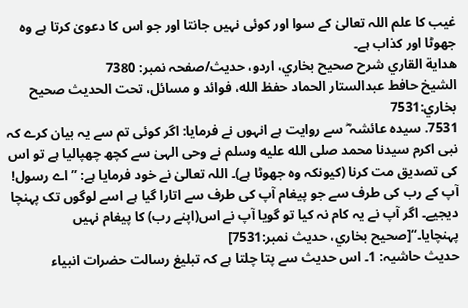غیب کا علم اللہ تعالیٰ کے سوا اور کوئی نہیں جانتا اور جو اس کا دعویٰ کرتا ہے وہ جھوٹا اور کذاب ہے۔
هداية القاري شرح صحيح بخاري، اردو، حدیث/صفحہ نمبر: 7380
الشيخ حافط عبدالستار الحماد حفظ الله، فوائد و مسائل، تحت الحديث صحيح بخاري:7531
7531. سیدہ عائشہ ؓ سے روایت ہے انہوں نے فرمایا: اگر کوئی تم سے یہ بیان کرے کہ نبی اکرم سیدنا محمد صلى الله عليه وسلم نے وحی الہیٰ سے کچھ چھپالیا ہے تو اس کی تصدیق مت کرنا (کیونکہ وہ جھوٹا ہے)۔ اللہ تعالیٰ نے خود فرمایا ہے: ”اے رسول! آپ کے رب کی طرف سے جو پیغام آپ کی طرف سے اتارا گیا ہے اسے لوگوں تک پہنچا دیجیے۔ اگر آپ نے یہ کام نہ کیا تو گویا آپ نے اس(اپنے رب) کا پیغام نہیں پہنچایا۔“[صحيح بخاري، حديث نمبر:7531]
حدیث حاشیہ: 1۔ اس حدیث سے پتا چلتا ہے کہ تبلیغ رسالت حضرات انبیاء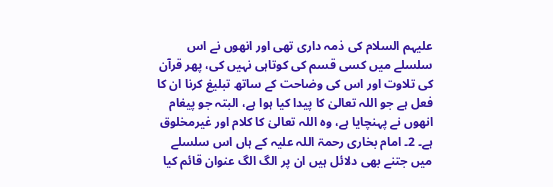علیہم السلام کی ذمہ داری تھی اور انھوں نے اس سلسلے میں کسی قسم کی کوتاہی نہیں کی، پھر قرآن کی تلاوت اور اس کی وضاحت کے ساتھ تبلیغ کرنا ان کا فعل ہے جو اللہ تعالیٰ کا پیدا کیا ہوا ہے، البتہ جو پیغام انھوں نے پہنچایا ہے، وہ اللہ تعالیٰ کا کلام اور غیرمخلوق ہے۔ 2۔ امام بخاری رحمۃ اللہ علیہ کے ہاں اس سلسلے میں جتنے بھی دلائل ہیں ان پر الگ الگ عنوان قائم کیا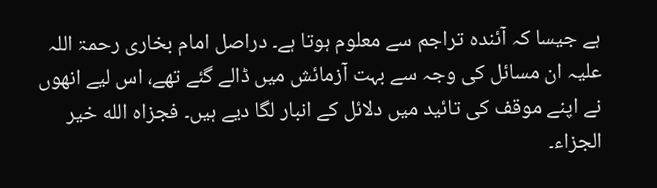ہے جیسا کہ آئندہ تراجم سے معلوم ہوتا ہے۔ دراصل امام بخاری رحمۃ اللہ علیہ ان مسائل کی وجہ سے بہت آزمائش میں ڈالے گئے تھے، اس لیے انھوں نے اپنے موقف کی تائید میں دلائل کے انبار لگا دیے ہیں۔ فجزاه الله خير الجزاء۔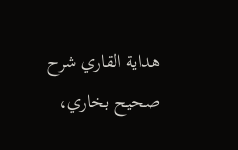هداية القاري شرح صحيح بخاري،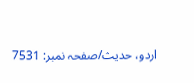اردو، حدیث/صفحہ نمبر: 7531